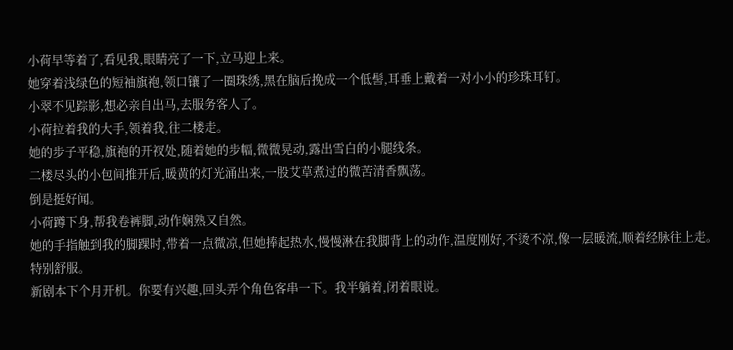小荷早等着了,看见我,眼睛亮了一下,立马迎上来。
她穿着浅绿色的短袖旗袍,领口镶了一圈珠绣,黑在脑后挽成一个低髻,耳垂上戴着一对小小的珍珠耳钉。
小翠不见踪影,想必亲自出马,去服务客人了。
小荷拉着我的大手,领着我,往二楼走。
她的步子平稳,旗袍的开衩处,随着她的步幅,微微晃动,露出雪白的小腿线条。
二楼尽头的小包间推开后,暖黄的灯光涌出来,一股艾草煮过的微苦清香飘荡。
倒是挺好闻。
小荷蹲下身,帮我卷裤脚,动作娴熟又自然。
她的手指触到我的脚踝时,带着一点微凉,但她捧起热水,慢慢淋在我脚背上的动作,温度刚好,不烫不凉,像一层暖流,顺着经脉往上走。
特别舒服。
新剧本下个月开机。你要有兴趣,回头弄个角色客串一下。我半躺着,闭着眼说。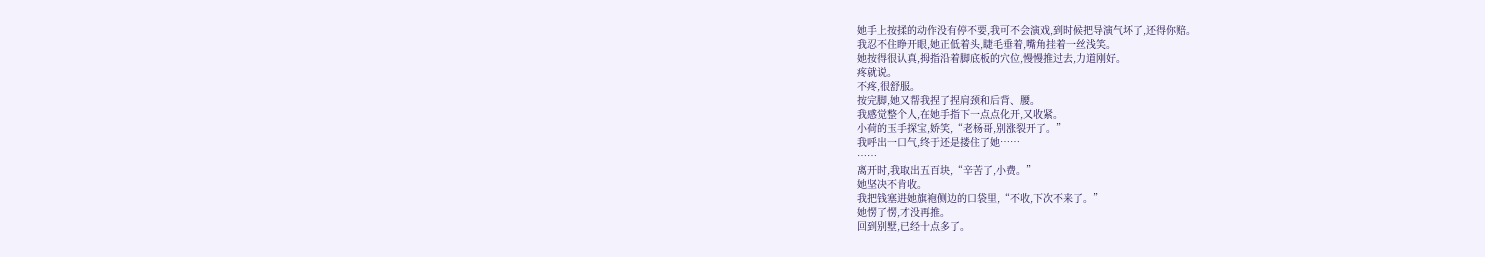她手上按揉的动作没有停不要,我可不会演戏,到时候把导演气坏了,还得你赔。
我忍不住睁开眼,她正低着头,睫毛垂着,嘴角挂着一丝浅笑。
她按得很认真,拇指沿着脚底板的穴位,慢慢推过去,力道刚好。
疼就说。
不疼,很舒服。
按完脚,她又帮我捏了捏肩颈和后背、腰。
我感觉整个人,在她手指下一点点化开,又收紧。
小荷的玉手探宝,娇笑,“老杨哥,别涨裂开了。”
我呼出一口气,终于还是搂住了她……
……
离开时,我取出五百块,“辛苦了,小费。”
她坚决不肯收。
我把钱塞进她旗袍侧边的口袋里,“不收,下次不来了。”
她愣了愣,才没再推。
回到别墅,已经十点多了。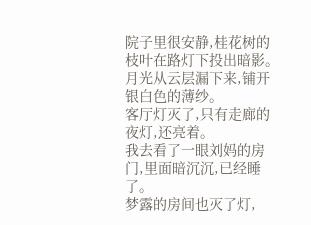院子里很安静,桂花树的枝叶在路灯下投出暗影。
月光从云层漏下来,铺开银白色的薄纱。
客厅灯灭了,只有走廊的夜灯,还亮着。
我去看了一眼刘妈的房门,里面暗沉沉,已经睡了。
梦露的房间也灭了灯,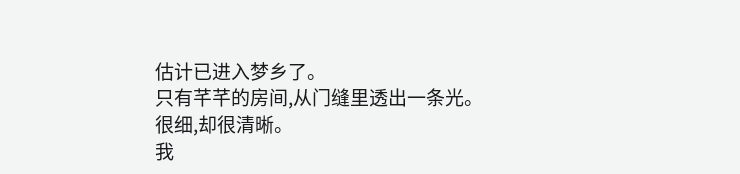估计已进入梦乡了。
只有芊芊的房间,从门缝里透出一条光。
很细,却很清晰。
我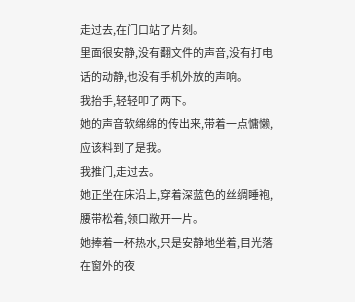走过去,在门口站了片刻。
里面很安静,没有翻文件的声音,没有打电话的动静,也没有手机外放的声响。
我抬手,轻轻叩了两下。
她的声音软绵绵的传出来,带着一点慵懒,应该料到了是我。
我推门,走过去。
她正坐在床沿上,穿着深蓝色的丝绸睡袍,腰带松着,领口敞开一片。
她捧着一杯热水,只是安静地坐着,目光落在窗外的夜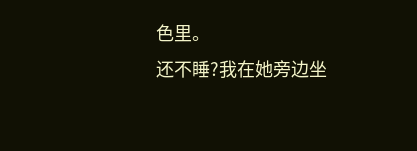色里。
还不睡?我在她旁边坐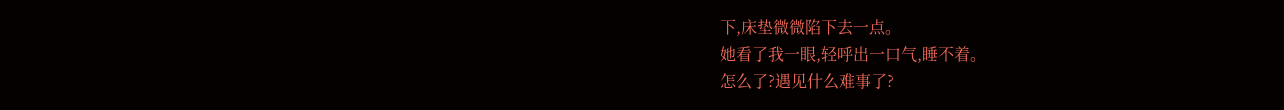下,床垫微微陷下去一点。
她看了我一眼,轻呼出一口气,睡不着。
怎么了?遇见什么难事了?